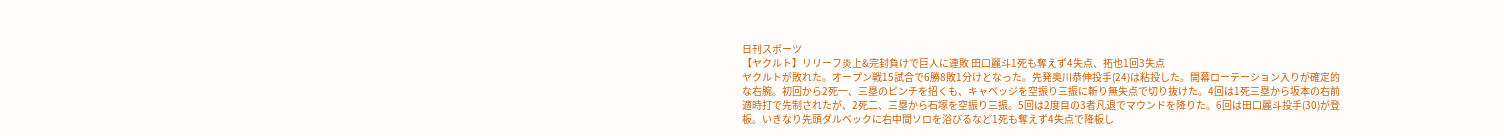日刊スポーツ
【ヤクルト】リリーフ炎上&完封負けで巨人に連敗 田口麗斗1死も奪えず4失点、拓也1回3失点
ヤクルトが敗れた。オープン戦15試合で6勝8敗1分けとなった。先発奥川恭伸投手(24)は粘投した。開幕ローテーション入りが確定的な右腕。初回から2死一、三塁のピンチを招くも、キャベッジを空振り三振に斬り無失点で切り抜けた。4回は1死三塁から坂本の右前適時打で先制されたが、2死二、三塁から石塚を空振り三振。5回は2度目の3者凡退でマウンドを降りた。6回は田口麗斗投手(30)が登板。いきなり先頭ダルベックに右中間ソロを浴びるなど1死も奪えず4失点で降板し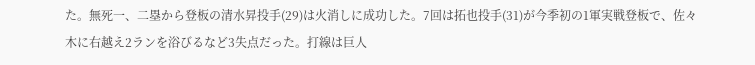た。無死一、二塁から登板の清水昇投手(29)は火消しに成功した。7回は拓也投手(31)が今季初の1軍実戦登板で、佐々木に右越え2ランを浴びるなど3失点だった。打線は巨人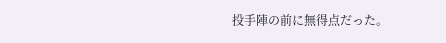投手陣の前に無得点だった。